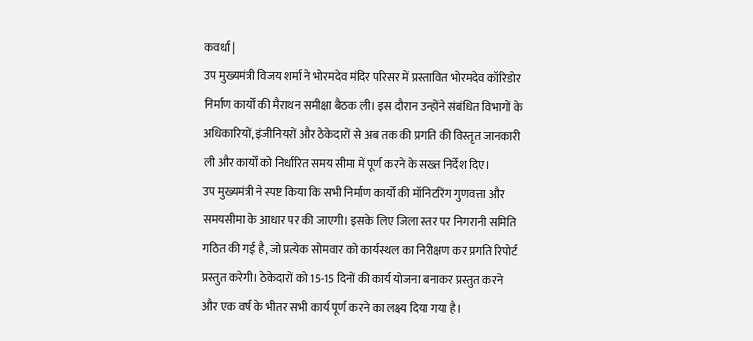कवर्धा |
उप मुख्यमंत्री विजय शर्मा ने भोरमदेव मंदिर परिसर में प्रस्तावित भोरमदेव कॉरिडोर निर्माण कार्यों की मैराथन समीक्षा बैठक ली। इस दौरान उन्होंने संबंधित विभागों के अधिकारियों, इंजीनियरों और ठेकेदारों से अब तक की प्रगति की विस्तृत जानकारी ली और कार्यों को निर्धारित समय सीमा में पूर्ण करने के सख्त निर्देश दिए।
उप मुख्यमंत्री ने स्पष्ट किया कि सभी निर्माण कार्यों की मॉनिटरिंग गुणवत्ता और समयसीमा के आधार पर की जाएगी। इसके लिए जिला स्तर पर निगरानी समिति गठित की गई है, जो प्रत्येक सोमवार को कार्यस्थल का निरीक्षण कर प्रगति रिपोर्ट प्रस्तुत करेगी। ठेकेदारों को 15-15 दिनों की कार्य योजना बनाकर प्रस्तुत करने और एक वर्ष के भीतर सभी कार्य पूर्ण करने का लक्ष्य दिया गया है।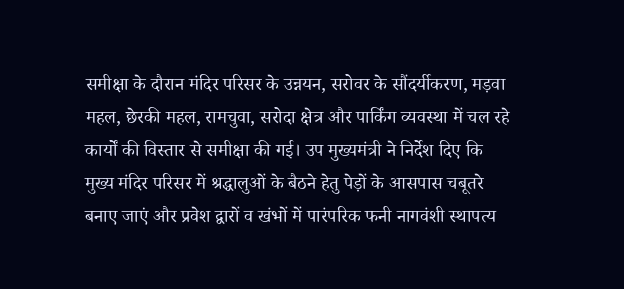समीक्षा के दौरान मंदिर परिसर के उन्नयन, सरोवर के सौंदर्यीकरण, मड़वा महल, छेरकी महल, रामचुवा, सरोदा क्षेत्र और पार्किंग व्यवस्था में चल रहे कार्यों की विस्तार से समीक्षा की गई। उप मुख्यमंत्री ने निर्देश दिए कि मुख्य मंदिर परिसर में श्रद्धालुओं के बैठने हेतु पेड़ों के आसपास चबूतरे बनाए जाएं और प्रवेश द्वारों व खंभों में पारंपरिक फनी नागवंशी स्थापत्य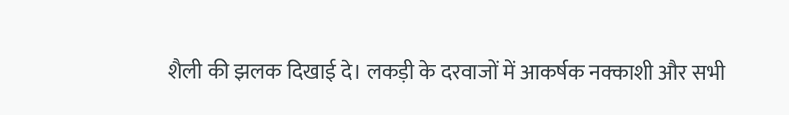शैली की झलक दिखाई दे। लकड़ी के दरवाजों में आकर्षक नक्काशी और सभी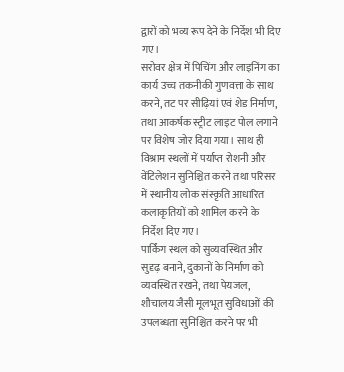द्वारों को भव्य रूप देने के निर्देश भी दिए गए।
सरोवर क्षेत्र में पिचिंग और लाइनिंग का कार्य उच्च तकनीकी गुणवत्ता के साथ करने, तट पर सीढ़ियां एवं शेड निर्माण, तथा आकर्षक स्ट्रीट लाइट पोल लगाने पर विशेष जोर दिया गया। साथ ही विश्राम स्थलों में पर्याप्त रोशनी और वेंटिलेशन सुनिश्चित करने तथा परिसर में स्थानीय लोक संस्कृति आधारित कलाकृतियों को शामिल करने के निर्देश दिए गए।
पार्किंग स्थल को सुव्यवस्थित और सुदृढ़ बनाने, दुकानों के निर्माण को व्यवस्थित रखने, तथा पेयजल, शौचालय जैसी मूलभूत सुविधाओं की उपलब्धता सुनिश्चित करने पर भी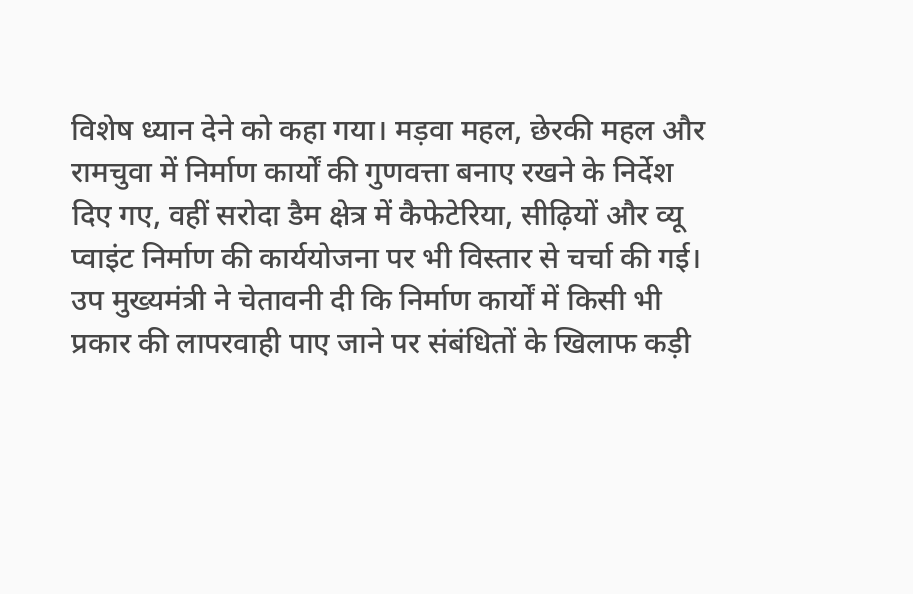विशेष ध्यान देने को कहा गया। मड़वा महल, छेरकी महल और रामचुवा में निर्माण कार्यों की गुणवत्ता बनाए रखने के निर्देश दिए गए, वहीं सरोदा डैम क्षेत्र में कैफेटेरिया, सीढ़ियों और व्यू प्वाइंट निर्माण की कार्ययोजना पर भी विस्तार से चर्चा की गई।
उप मुख्यमंत्री ने चेतावनी दी कि निर्माण कार्यों में किसी भी प्रकार की लापरवाही पाए जाने पर संबंधितों के खिलाफ कड़ी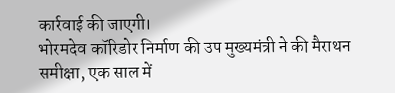कार्रवाई की जाएगी।
भोरमदेव कॉरिडोर निर्माण की उप मुख्यमंत्री ने की मैराथन समीक्षा, एक साल में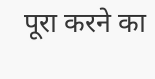पूरा करने का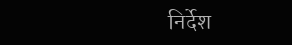निर्देश